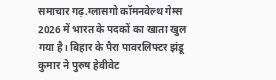समाचार गढ़.ग्लासगो कॉमनवेल्थ गेम्स 2026 में भारत के पदकों का खाता खुल गया है। बिहार के पैरा पावरलिफ्टर झंडू कुमार ने पुरुष हेवीवेट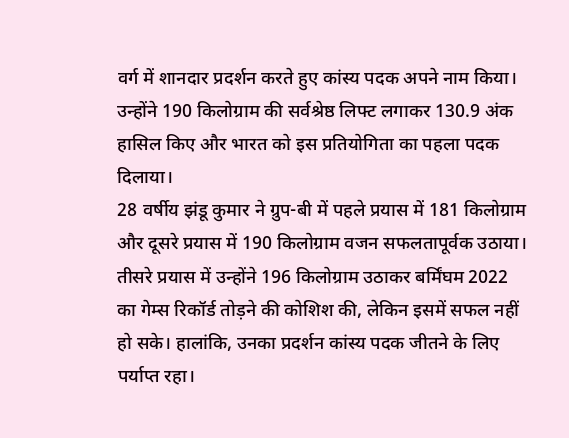वर्ग में शानदार प्रदर्शन करते हुए कांस्य पदक अपने नाम किया। उन्होंने 190 किलोग्राम की सर्वश्रेष्ठ लिफ्ट लगाकर 130.9 अंक हासिल किए और भारत को इस प्रतियोगिता का पहला पदक दिलाया।
28 वर्षीय झंडू कुमार ने ग्रुप-बी में पहले प्रयास में 181 किलोग्राम और दूसरे प्रयास में 190 किलोग्राम वजन सफलतापूर्वक उठाया। तीसरे प्रयास में उन्होंने 196 किलोग्राम उठाकर बर्मिंघम 2022 का गेम्स रिकॉर्ड तोड़ने की कोशिश की, लेकिन इसमें सफल नहीं हो सके। हालांकि, उनका प्रदर्शन कांस्य पदक जीतने के लिए पर्याप्त रहा।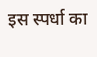इस स्पर्धा का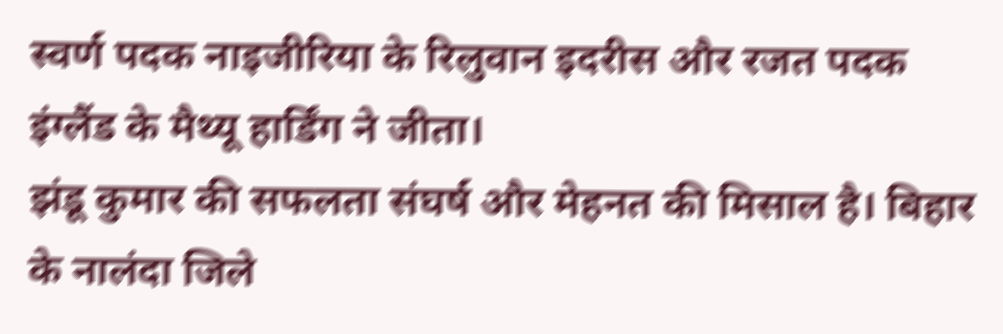स्वर्ण पदक नाइजीरिया के रिलुवान इदरीस और रजत पदक इंग्लैंड के मैथ्यू हार्डिंग ने जीता।
झंडू कुमार की सफलता संघर्ष और मेहनत की मिसाल है। बिहार के नालंदा जिले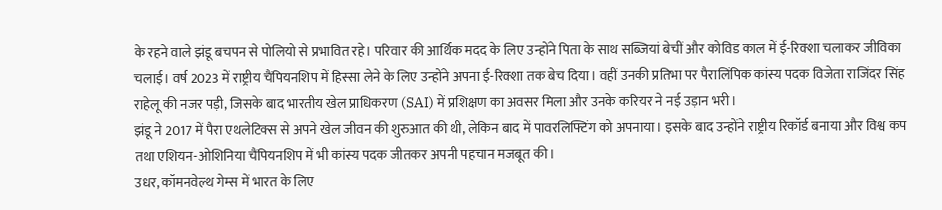के रहने वाले झंडू बचपन से पोलियो से प्रभावित रहे। परिवार की आर्थिक मदद के लिए उन्होंने पिता के साथ सब्जियां बेचीं और कोविड काल में ई-रिक्शा चलाकर जीविका चलाई। वर्ष 2023 में राष्ट्रीय चैंपियनशिप में हिस्सा लेने के लिए उन्होंने अपना ई-रिक्शा तक बेच दिया। वहीं उनकी प्रतिभा पर पैरालिंपिक कांस्य पदक विजेता राजिंदर सिंह राहेलू की नजर पड़ी, जिसके बाद भारतीय खेल प्राधिकरण (SAI) में प्रशिक्षण का अवसर मिला और उनके करियर ने नई उड़ान भरी।
झंडू ने 2017 में पैरा एथलेटिक्स से अपने खेल जीवन की शुरुआत की थी, लेकिन बाद में पावरलिफ्टिंग को अपनाया। इसके बाद उन्होंने राष्ट्रीय रिकॉर्ड बनाया और विश्व कप तथा एशियन-ओशिनिया चैंपियनशिप में भी कांस्य पदक जीतकर अपनी पहचान मजबूत की।
उधर, कॉमनवेल्थ गेम्स में भारत के लिए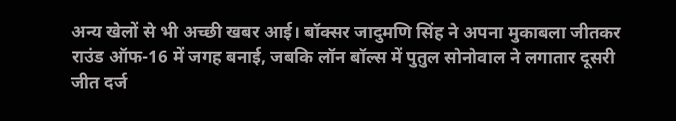अन्य खेलों से भी अच्छी खबर आई। बॉक्सर जादुमणि सिंह ने अपना मुकाबला जीतकर राउंड ऑफ-16 में जगह बनाई, जबकि लॉन बॉल्स में पुतुल सोनोवाल ने लगातार दूसरी जीत दर्ज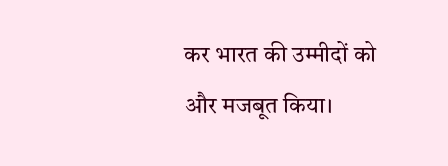कर भारत की उम्मीदों को और मजबूत किया।